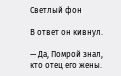Светлый фон

В ответ он кивнул.

— Да, Помрой знал, кто отец его жены.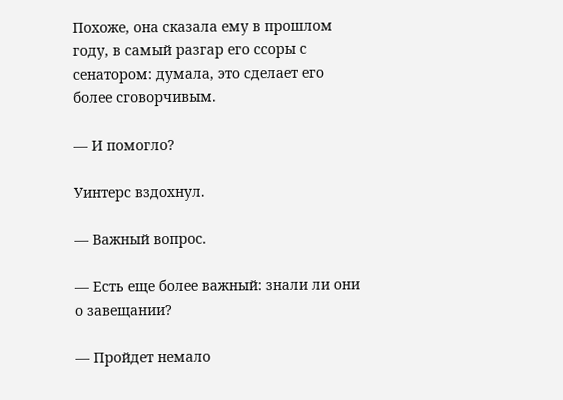Похоже, она сказала ему в прошлом году, в самый разгар его ссоры с сенатором: думала, это сделает его более сговорчивым.

— И помогло?

Уинтерс вздохнул.

— Важный вопрос.

— Есть еще более важный: знали ли они о завещании?

— Пройдет немало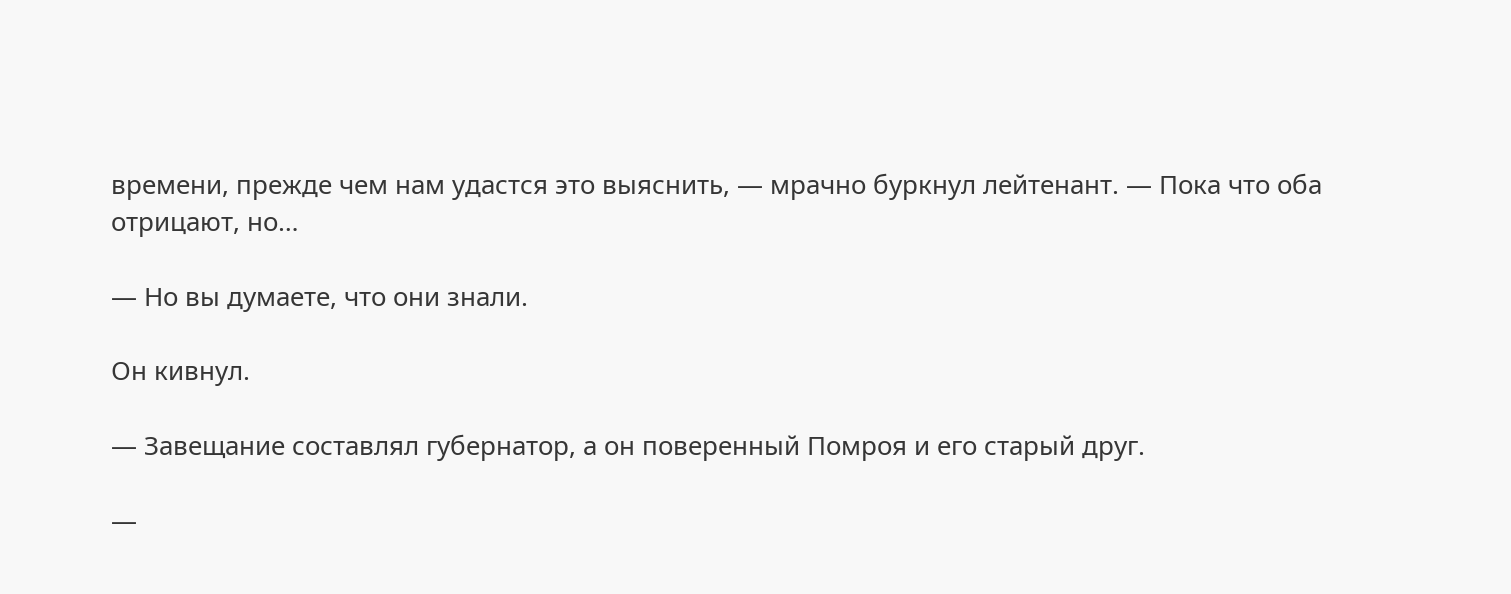времени, прежде чем нам удастся это выяснить, — мрачно буркнул лейтенант. — Пока что оба отрицают, но…

— Но вы думаете, что они знали.

Он кивнул.

— Завещание составлял губернатор, а он поверенный Помроя и его старый друг.

—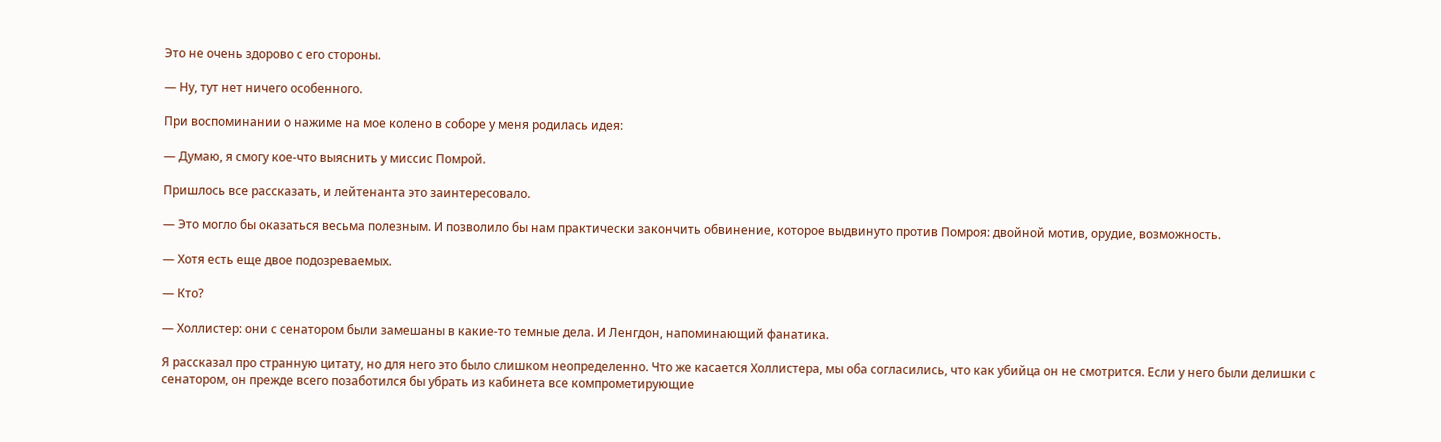Это не очень здорово с его стороны.

— Ну, тут нет ничего особенного.

При воспоминании о нажиме на мое колено в соборе у меня родилась идея:

— Думаю, я смогу кое-что выяснить у миссис Помрой.

Пришлось все рассказать, и лейтенанта это заинтересовало.

— Это могло бы оказаться весьма полезным. И позволило бы нам практически закончить обвинение, которое выдвинуто против Помроя: двойной мотив, орудие, возможность.

— Хотя есть еще двое подозреваемых.

— Кто?

— Холлистер: они с сенатором были замешаны в какие-то темные дела. И Ленгдон, напоминающий фанатика.

Я рассказал про странную цитату, но для него это было слишком неопределенно. Что же касается Холлистера, мы оба согласились, что как убийца он не смотрится. Если у него были делишки с сенатором, он прежде всего позаботился бы убрать из кабинета все компрометирующие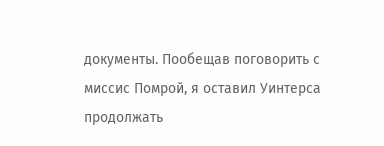документы. Пообещав поговорить с миссис Помрой, я оставил Уинтерса продолжать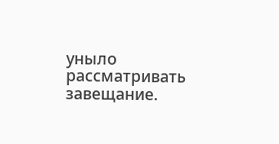уныло рассматривать завещание.